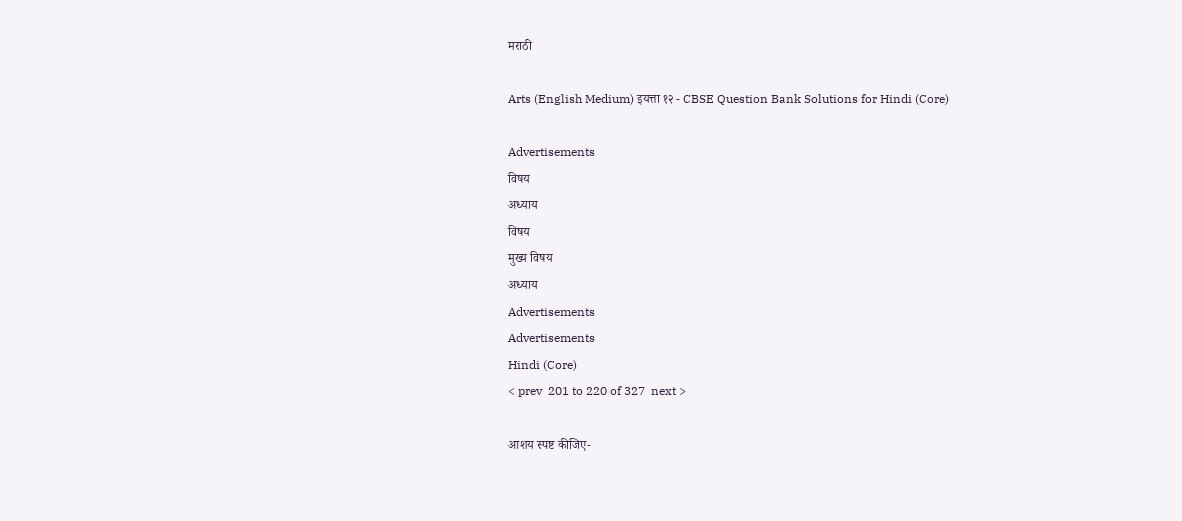मराठी

Arts (English Medium) इयत्ता १२ - CBSE Question Bank Solutions for Hindi (Core)

Advertisements
विषय
अध्याय
विषय
मुख्य विषय
अध्याय
Advertisements
Advertisements
Hindi (Core)
< prev  201 to 220 of 327  next >

आशय स्पष्ट कीजिए-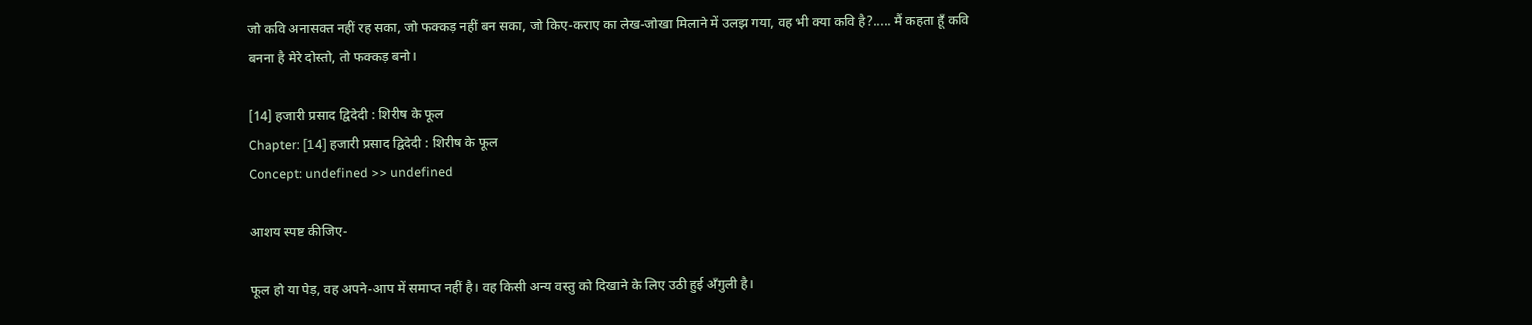जो कवि अनासक्त नहीं रह सका, जो फक्कड़ नहीं बन सका, जो किए-कराए का लेख-जोखा मिलाने में उलझ गया, वह भी क्या कवि है?..... मैं कहता हूँ कवि बनना है मेरे दोस्तो, तो फक्कड़ बनो।

[14] हजारी प्रसाद द्विदेदी : शिरीष के फूल
Chapter: [14] हजारी प्रसाद द्विदेदी : शिरीष के फूल
Concept: undefined >> undefined

आशय स्पष्ट कीजिए-

फूल हो या पेड़, वह अपने-आप में समाप्त नहीं है। वह किसी अन्य वस्तु को दिखाने के लिए उठी हुई अँगुली है।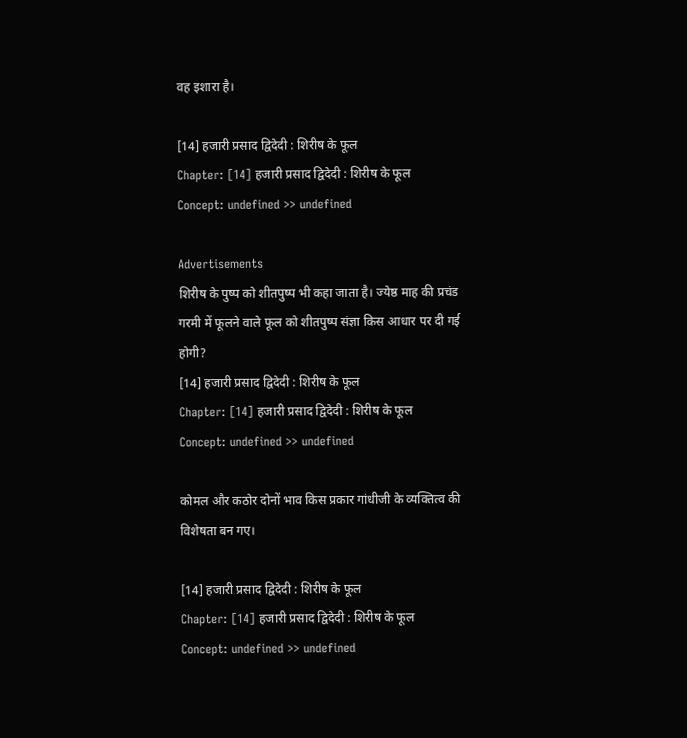वह इशारा है।

[14] हजारी प्रसाद द्विदेदी : शिरीष के फूल
Chapter: [14] हजारी प्रसाद द्विदेदी : शिरीष के फूल
Concept: undefined >> undefined

Advertisements
शिरीष के पुष्प को शीतपुष्प भी कहा जाता है। ज्येष्ठ माह की प्रचंड गरमी में फूलने वाले फूल को शीतपुष्प संज्ञा किस आधार पर दी गई होगी?
[14] हजारी प्रसाद द्विदेदी : शिरीष के फूल
Chapter: [14] हजारी प्रसाद द्विदेदी : शिरीष के फूल
Concept: undefined >> undefined

कोमल और कठोर दोनों भाव किस प्रकार गांधीजी के व्यक्तित्व की विशेषता बन गए।

[14] हजारी प्रसाद द्विदेदी : शिरीष के फूल
Chapter: [14] हजारी प्रसाद द्विदेदी : शिरीष के फूल
Concept: undefined >> undefined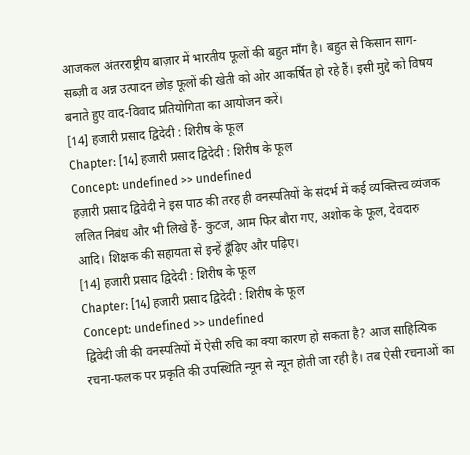आजकल अंतरराष्ट्रीय बाज़ार में भारतीय फूलों की बहुत माँग है। बहुत से किसान साग-सब्ज़ी व अन्न उत्पादन छोड़ फूलों की खेती को ओर आकर्षित हो रहे हैं। इसी मुद्दे को विषय बनाते हुए वाद-विवाद प्रतियोगिता का आयोजन करें।
[14] हजारी प्रसाद द्विदेदी : शिरीष के फूल
Chapter: [14] हजारी प्रसाद द्विदेदी : शिरीष के फूल
Concept: undefined >> undefined
हज़ारी प्रसाद द्विवेदी ने इस पाठ की तरह ही वनस्पतियों के संदर्भ में कई व्यक्तित्त्व व्यंजक ललित निबंध और भी लिखे हैं- कुटज, आम फिर बौरा गए, अशोक के फूल, देवदारु आदि। शिक्षक की सहायता से इन्हें ढूँढ़िए और पढ़िए।
[14] हजारी प्रसाद द्विदेदी : शिरीष के फूल
Chapter: [14] हजारी प्रसाद द्विदेदी : शिरीष के फूल
Concept: undefined >> undefined
द्विवेदी जी की वनस्पतियों में ऐसी रुचि का क्या कारण हो सकता है? आज साहित्यिक रचना-फलक पर प्रकृति की उपस्थिति न्यून से न्यून होती जा रही है। तब ऐसी रचनाओं का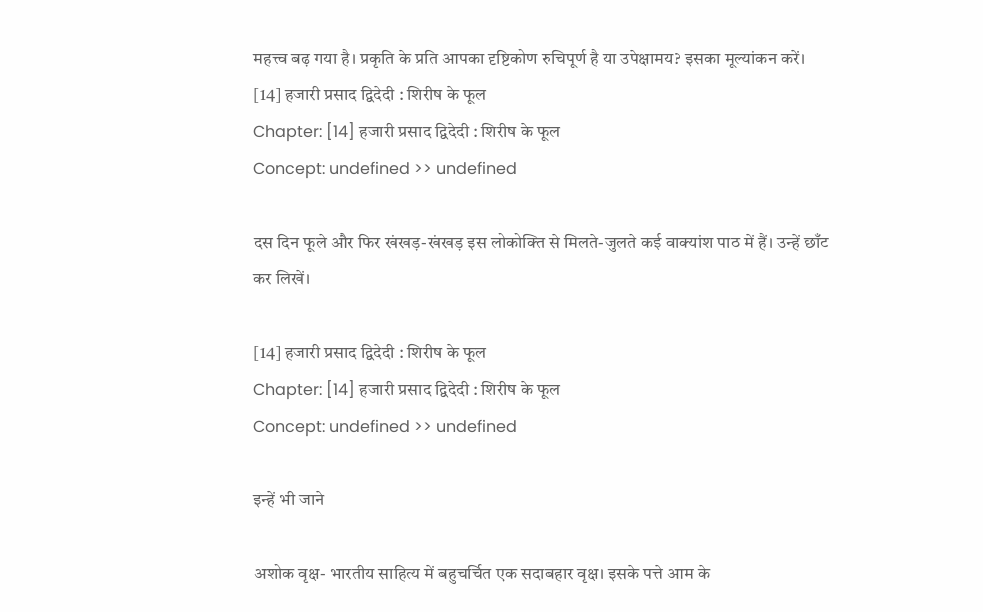महत्त्व बढ़ गया है। प्रकृति के प्रति आपका दृष्टिकोण रुचिपूर्ण है या उपेक्षामय? इसका मूल्यांकन करें।
[14] हजारी प्रसाद द्विदेदी : शिरीष के फूल
Chapter: [14] हजारी प्रसाद द्विदेदी : शिरीष के फूल
Concept: undefined >> undefined

दस दिन फूले और फिर खंखड़-खंखड़ इस लोकोक्ति से मिलते-जुलते कई वाक्यांश पाठ में हैं। उन्हें छाँट कर लिखें।

[14] हजारी प्रसाद द्विदेदी : शिरीष के फूल
Chapter: [14] हजारी प्रसाद द्विदेदी : शिरीष के फूल
Concept: undefined >> undefined

इन्हें भी जाने

अशोक वृक्ष- भारतीय साहित्य में बहुचर्चित एक सदाबहार वृक्ष। इसके पत्ते आम के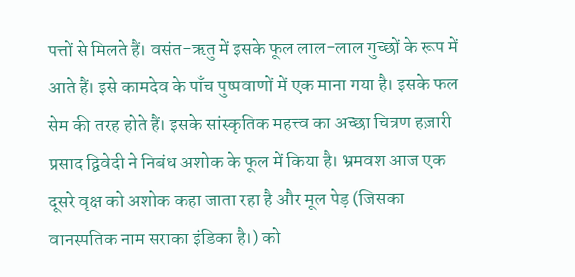पत्तों से मिलते हैं। वसंत-ऋतु में इसके फूल लाल-लाल गुच्छों के रूप में आते हैं। इसे कामदेव के पाँच पुष्पवाणों में एक माना गया है। इसके फल सेम की तरह होते हैं। इसके सांस्कृतिक महत्त्व का अच्छा चित्रण हज़ारी प्रसाद द्विवेदी ने निबंध अशोक के फूल में किया है। भ्रमवश आज एक दूसरे वृक्ष को अशोक कहा जाता रहा है और मूल पेड़ (जिसका वानस्पतिक नाम सराका इंडिका है।) को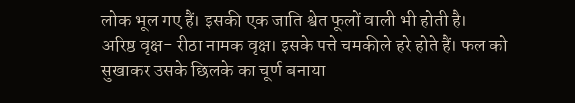लोक भूल गए हैं। इसकी एक जाति श्वेत फूलों वाली भी होती है।
अरिष्ठ वृक्ष- रीठा नामक वृक्ष। इसके पत्ते चमकीले हरे होते हैं। फल को सुखाकर उसके छिलके का चूर्ण बनाया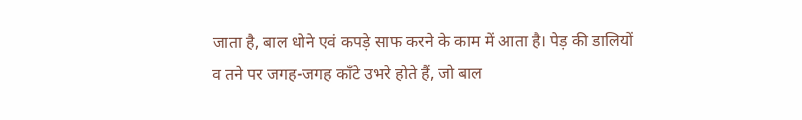जाता है, बाल धोने एवं कपड़े साफ करने के काम में आता है। पेड़ की डालियों व तने पर जगह-जगह काँटे उभरे होते हैं, जो बाल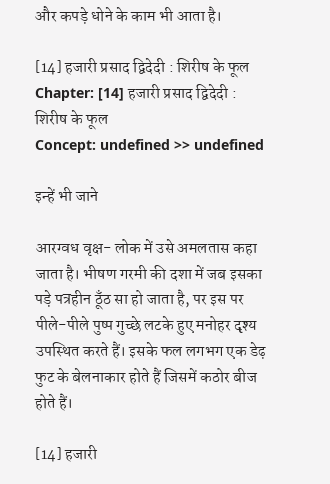और कपड़े धोने के काम भी आता है।

[14] हजारी प्रसाद द्विदेदी : शिरीष के फूल
Chapter: [14] हजारी प्रसाद द्विदेदी : शिरीष के फूल
Concept: undefined >> undefined

इन्हें भी जाने

आरग्वध वृक्ष- लोक में उसे अमलतास कहा जाता है। भीषण गरमी की दशा में जब इसका पड़े पत्रहीन ठूँठ सा हो जाता है, पर इस पर पीले-पीले पुष्प गुच्छे लटके हुए मनोहर दृश्य उपस्थित करते हैं। इसके फल लगभग एक डेढ़ फुट के बेलनाकार होते हैं जिसमें कठोर बीज होते हैं।

[14] हजारी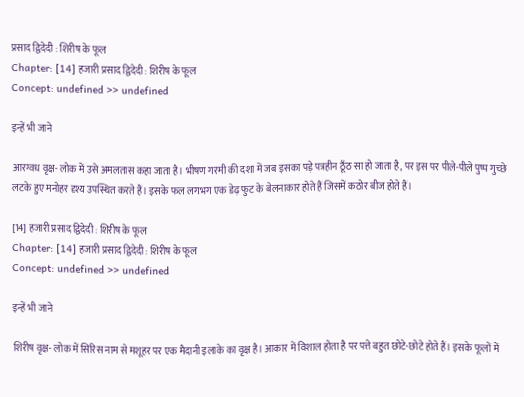प्रसाद द्विदेदी : शिरीष के फूल
Chapter: [14] हजारी प्रसाद द्विदेदी : शिरीष के फूल
Concept: undefined >> undefined

इन्हें भी जाने

आरग्वध वृक्ष- लोक में उसे अमलतास कहा जाता है। भीषण गरमी की दशा में जब इसका पड़े पत्रहीन ठूँठ सा हो जाता है, पर इस पर पीले-पीले पुष्प गुच्छे लटके हुए मनोहर दृश्य उपस्थित करते हैं। इसके फल लगभग एक डेढ़ फुट के बेलनाकार होते हैं जिसमें कठोर बीज होते हैं।

[14] हजारी प्रसाद द्विदेदी : शिरीष के फूल
Chapter: [14] हजारी प्रसाद द्विदेदी : शिरीष के फूल
Concept: undefined >> undefined

इन्हें भी जाने

शिरीष वृक्ष- लोक में सिरिस नाम से मशूहर पर एक मैदानी इलाके का वृक्ष है। आकार में विशाल होता है पर पत्ते बहुत छोटे-छोटे होते हैं। इसके फूलों में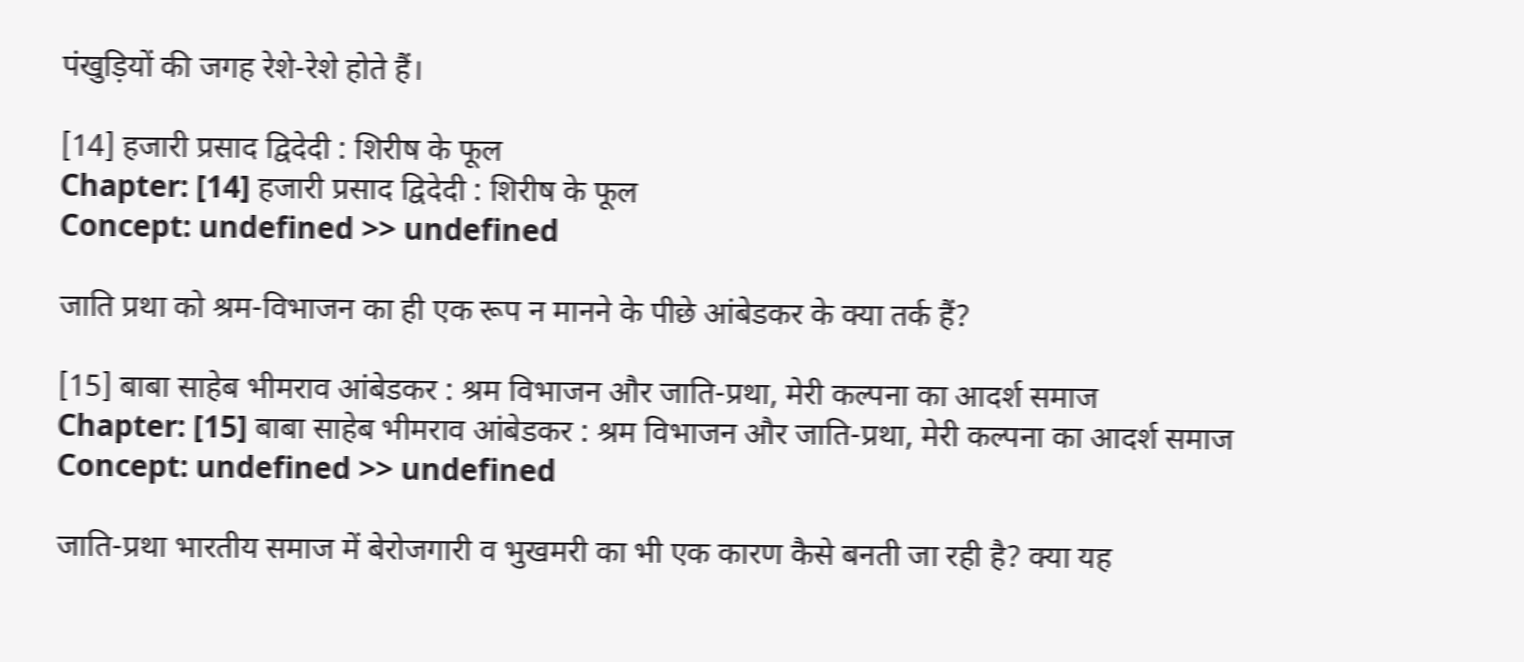पंखुड़ियों की जगह रेशे-रेशे होते हैं।

[14] हजारी प्रसाद द्विदेदी : शिरीष के फूल
Chapter: [14] हजारी प्रसाद द्विदेदी : शिरीष के फूल
Concept: undefined >> undefined

जाति प्रथा को श्रम-विभाजन का ही एक रूप न मानने के पीछे आंबेडकर के क्या तर्क हैं?

[15] बाबा साहेब भीमराव आंबेडकर : श्रम विभाजन और जाति-प्रथा, मेरी कल्पना का आदर्श समाज
Chapter: [15] बाबा साहेब भीमराव आंबेडकर : श्रम विभाजन और जाति-प्रथा, मेरी कल्पना का आदर्श समाज
Concept: undefined >> undefined

जाति-प्रथा भारतीय समाज में बेरोजगारी व भुखमरी का भी एक कारण कैसे बनती जा रही है? क्या यह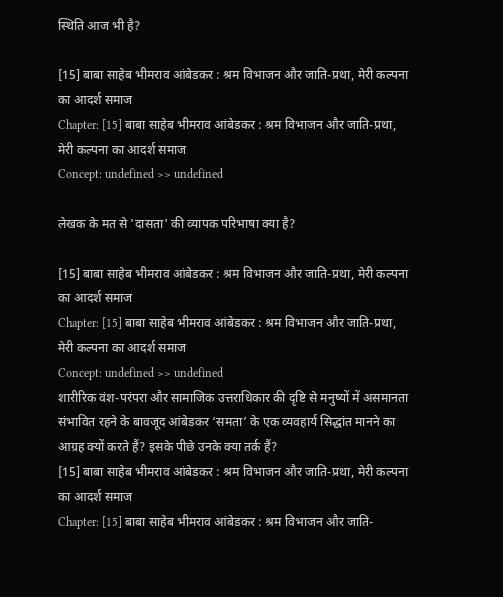स्थिति आज भी है?

[15] बाबा साहेब भीमराव आंबेडकर : श्रम विभाजन और जाति-प्रथा, मेरी कल्पना का आदर्श समाज
Chapter: [15] बाबा साहेब भीमराव आंबेडकर : श्रम विभाजन और जाति-प्रथा, मेरी कल्पना का आदर्श समाज
Concept: undefined >> undefined

लेखक के मत से 'दासता' की व्यापक परिभाषा क्या है?

[15] बाबा साहेब भीमराव आंबेडकर : श्रम विभाजन और जाति-प्रथा, मेरी कल्पना का आदर्श समाज
Chapter: [15] बाबा साहेब भीमराव आंबेडकर : श्रम विभाजन और जाति-प्रथा, मेरी कल्पना का आदर्श समाज
Concept: undefined >> undefined
शारीरिक वंश-परंपरा और सामाजिक उत्तराधिकार की दृष्टि से मनुष्यों में असमानता संभावित रहने के बावजूद आंबेडकर ‘समता’ के एक व्यवहार्य सिद्धांत मानने का आग्रह क्यों करते हैं? इसके पीछे उनके क्या तर्क हैं?
[15] बाबा साहेब भीमराव आंबेडकर : श्रम विभाजन और जाति-प्रथा, मेरी कल्पना का आदर्श समाज
Chapter: [15] बाबा साहेब भीमराव आंबेडकर : श्रम विभाजन और जाति-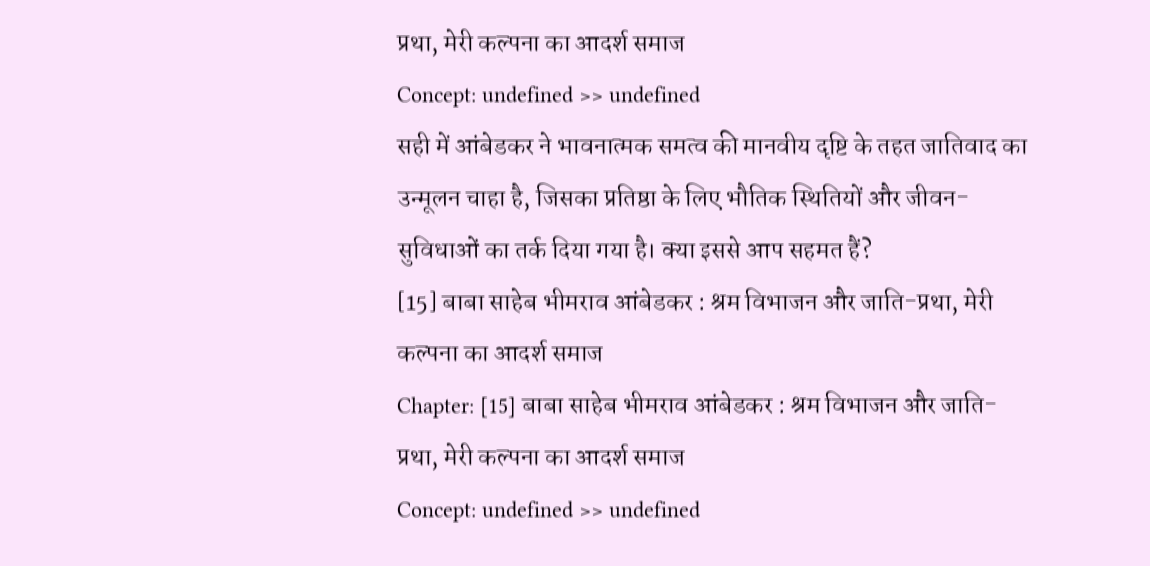प्रथा, मेरी कल्पना का आदर्श समाज
Concept: undefined >> undefined
सही में आंबेडकर ने भावनात्मक समत्व की मानवीय दृष्टि के तहत जातिवाद का उन्मूलन चाहा है, जिसका प्रतिष्ठा के लिए भौतिक स्थितियों और जीवन-सुविधाओं का तर्क दिया गया है। क्या इससे आप सहमत हैं?
[15] बाबा साहेब भीमराव आंबेडकर : श्रम विभाजन और जाति-प्रथा, मेरी कल्पना का आदर्श समाज
Chapter: [15] बाबा साहेब भीमराव आंबेडकर : श्रम विभाजन और जाति-प्रथा, मेरी कल्पना का आदर्श समाज
Concept: undefined >> undefined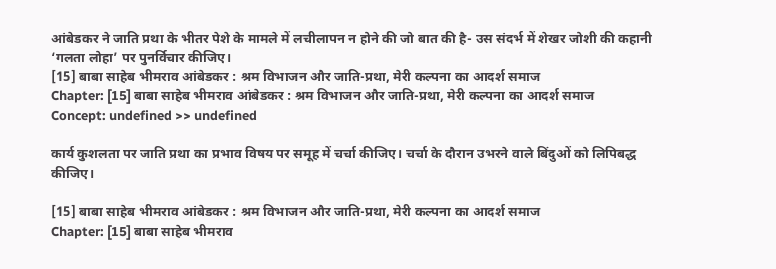आंबेडकर ने जाति प्रथा के भीतर पेशे के मामले में लचीलापन न होने की जो बात की है- उस संदर्भ में शेखर जोशी की कहानी ‘गलता लोहा’ पर पुनर्विचार कीजिए।
[15] बाबा साहेब भीमराव आंबेडकर : श्रम विभाजन और जाति-प्रथा, मेरी कल्पना का आदर्श समाज
Chapter: [15] बाबा साहेब भीमराव आंबेडकर : श्रम विभाजन और जाति-प्रथा, मेरी कल्पना का आदर्श समाज
Concept: undefined >> undefined

कार्य कुशलता पर जाति प्रथा का प्रभाव विषय पर समूह में चर्चा कीजिए। चर्चा के दौरान उभरने वाले बिंदुओं को लिपिबद्ध कीजिए।

[15] बाबा साहेब भीमराव आंबेडकर : श्रम विभाजन और जाति-प्रथा, मेरी कल्पना का आदर्श समाज
Chapter: [15] बाबा साहेब भीमराव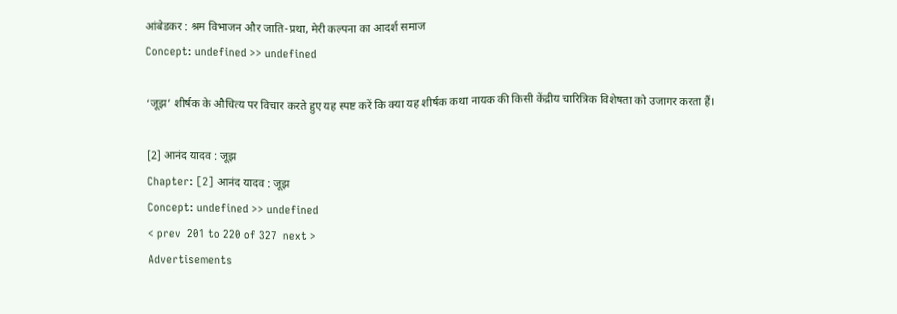आंबेडकर : श्रम विभाजन और जाति-प्रथा, मेरी कल्पना का आदर्श समाज
Concept: undefined >> undefined

‘जूझ’ शीर्षक के औचित्य पर विचार करते हुए यह स्पष्ट करें कि क्या यह शीर्षक कथा नायक की किसी केंद्रीय चारित्रिक विशेषता को उजागर करता हैं।

[2] आनंद यादव : जूझ
Chapter: [2] आनंद यादव : जूझ
Concept: undefined >> undefined
< prev  201 to 220 of 327  next >
Advertisements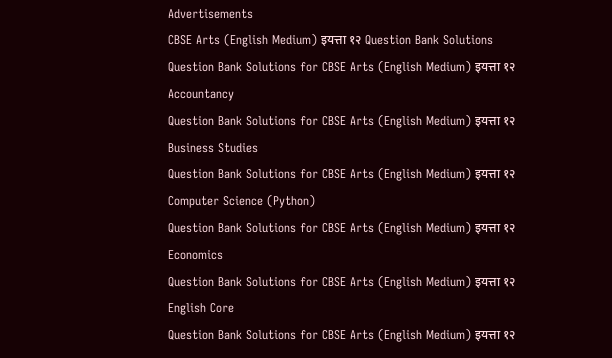Advertisements
CBSE Arts (English Medium) इयत्ता १२ Question Bank Solutions
Question Bank Solutions for CBSE Arts (English Medium) इयत्ता १२ Accountancy
Question Bank Solutions for CBSE Arts (English Medium) इयत्ता १२ Business Studies
Question Bank Solutions for CBSE Arts (English Medium) इयत्ता १२ Computer Science (Python)
Question Bank Solutions for CBSE Arts (English Medium) इयत्ता १२ Economics
Question Bank Solutions for CBSE Arts (English Medium) इयत्ता १२ English Core
Question Bank Solutions for CBSE Arts (English Medium) इयत्ता १२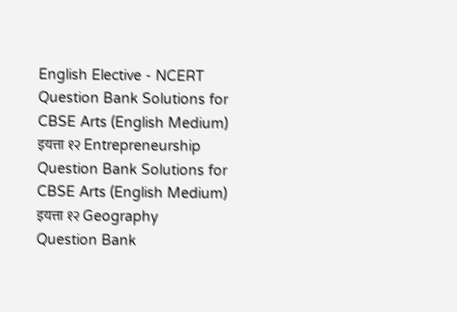English Elective - NCERT
Question Bank Solutions for CBSE Arts (English Medium) इयत्ता १२ Entrepreneurship
Question Bank Solutions for CBSE Arts (English Medium) इयत्ता १२ Geography
Question Bank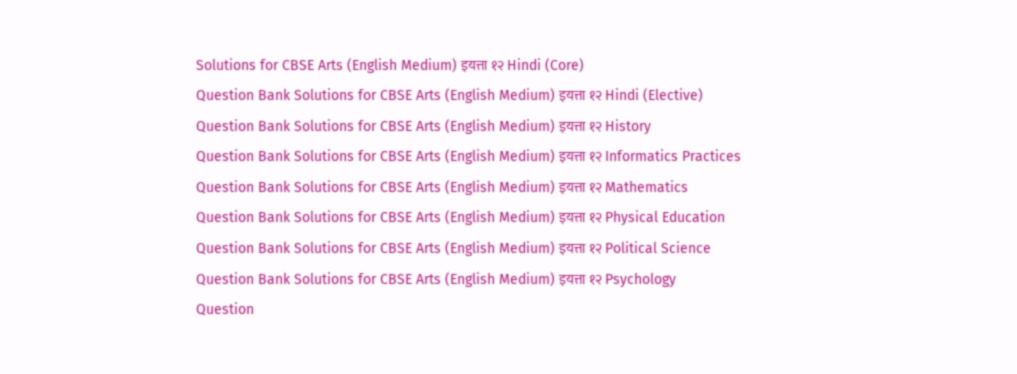Solutions for CBSE Arts (English Medium) इयत्ता १२ Hindi (Core)
Question Bank Solutions for CBSE Arts (English Medium) इयत्ता १२ Hindi (Elective)
Question Bank Solutions for CBSE Arts (English Medium) इयत्ता १२ History
Question Bank Solutions for CBSE Arts (English Medium) इयत्ता १२ Informatics Practices
Question Bank Solutions for CBSE Arts (English Medium) इयत्ता १२ Mathematics
Question Bank Solutions for CBSE Arts (English Medium) इयत्ता १२ Physical Education
Question Bank Solutions for CBSE Arts (English Medium) इयत्ता १२ Political Science
Question Bank Solutions for CBSE Arts (English Medium) इयत्ता १२ Psychology
Question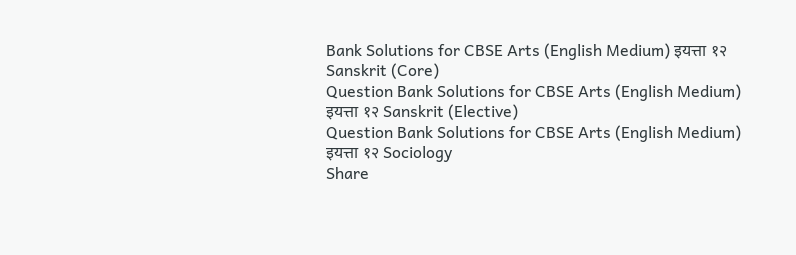Bank Solutions for CBSE Arts (English Medium) इयत्ता १२ Sanskrit (Core)
Question Bank Solutions for CBSE Arts (English Medium) इयत्ता १२ Sanskrit (Elective)
Question Bank Solutions for CBSE Arts (English Medium) इयत्ता १२ Sociology
Share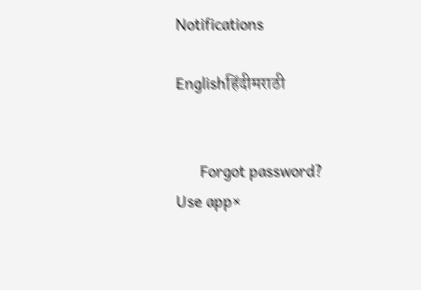Notifications

Englishहिंदीमराठी


      Forgot password?
Use app×